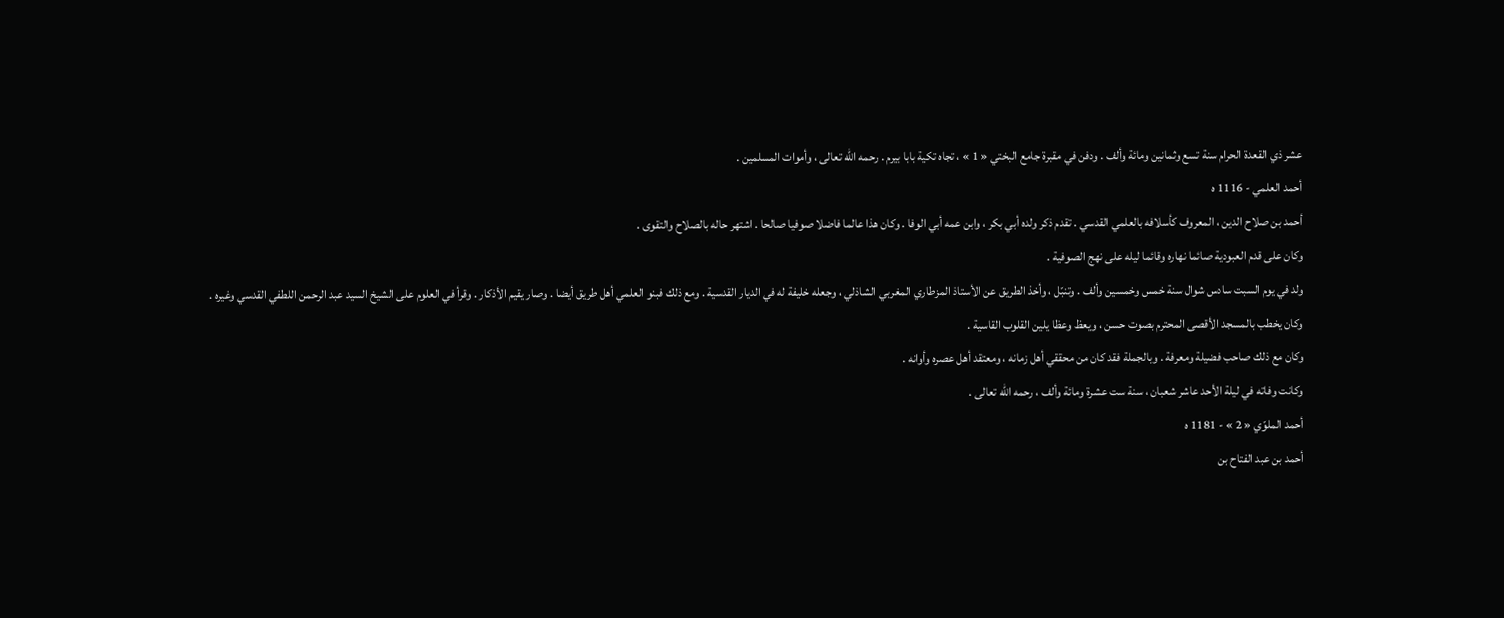عشر ذي القعدة الحرام سنة تسع وثمانين ومائة وألف . ودفن في مقبرة جامع البختي « 1 » ، تجاه تكية بابا بيرم . رحمه اللّه تعالى ، وأموات المسلمين .
أحمد العلمي - 1116 ه
أحمد بن صلاح الدين ، المعروف كأسلافه بالعلمي القدسي . تقدم ذكر ولده أبي بكر ، وابن عمه أبي الوفا . وكان هذا عالما فاضلا صوفيا صالحا . اشتهر حاله بالصلاح والتقوى .
وكان على قدم العبودية صائما نهاره وقائما ليله على نهج الصوفية .
ولد في يوم السبت سادس شوال سنة خمس وخمسين وألف . وتنبّل ، وأخذ الطريق عن الأستاذ المزطاري المغربي الشاذلي ، وجعله خليفة له في الديار القدسية . ومع ذلك فبنو العلمي أهل طريق أيضا . وصار يقيم الأذكار . وقرأ في العلوم على الشيخ السيد عبد الرحمن اللطفي القدسي وغيره .
وكان يخطب بالمسجد الأقصى المحترم بصوت حسن ، ويعظ وعظا يلين القلوب القاسية .
وكان مع ذلك صاحب فضيلة ومعرفة . وبالجملة فقد كان من محققي أهل زمانه ، ومعتقد أهل عصره وأوانه .
وكانت وفاته في ليلة الأحد عاشر شعبان ، سنة ست عشرة ومائة وألف ، رحمه اللّه تعالى .
أحمد الملوّي « 2 » - 1181 ه
أحمد بن عبد الفتاح بن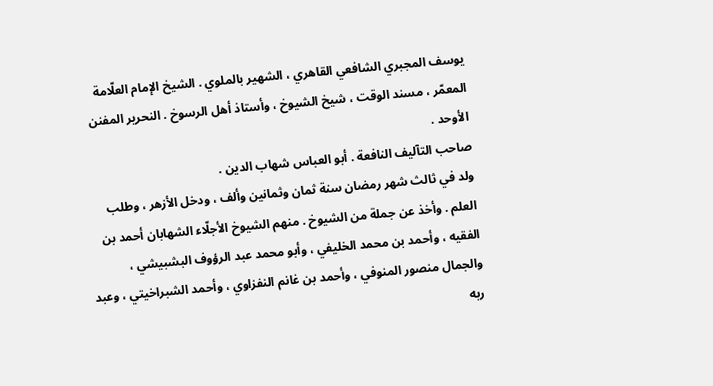يوسف المجبري الشافعي القاهري ، الشهير بالملوي . الشيخ الإمام العلّامة المعمّر ، مسند الوقت ، شيخ الشيوخ ، وأستاذ أهل الرسوخ . النحرير المفنن الأوحد .
صاحب التآليف النافعة . أبو العباس شهاب الدين .
ولد في ثالث شهر رمضان سنة ثمان وثمانين وألف ، ودخل الأزهر ، وطلب العلم . وأخذ عن جملة من الشيوخ . منهم الشيوخ الأجلّاء الشهابان أحمد بن الفقيه ، وأحمد بن محمد الخليفي ، وأبو محمد عبد الرؤوف البشبيشي ، والجمال منصور المنوفي ، وأحمد بن غانم النفزاوي ، وأحمد الشبراخيتي ، وعبد ربه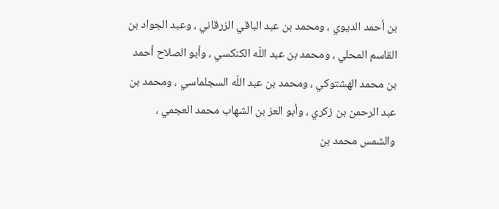بن أحمد الديوي ، ومحمد بن عبد الباقي الزرقاني ، وعبد الجواد بن القاسم المحلي ، ومحمد بن عبد اللّه الكنكسي ، وأبو الصلاح أحمد بن محمد الهشتوكي ، ومحمد بن عبد اللّه السجلماسي ، ومحمد بن عبد الرحمن بن زكري ، وأبو العز بن الشهاب محمد العجمي ، والشمس محمد بن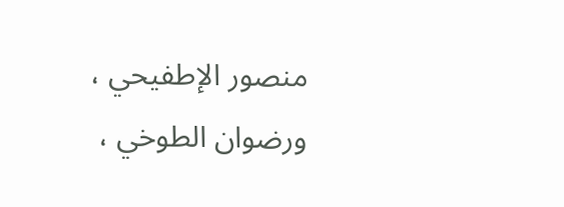منصور الإطفيحي ، ورضوان الطوخي ،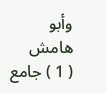وأبو
هامش
( 1 ) جامع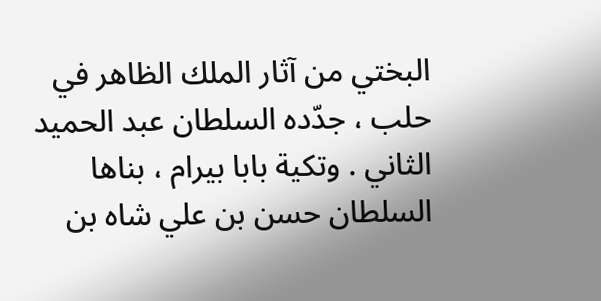البختي من آثار الملك الظاهر في حلب ، جدّده السلطان عبد الحميد الثاني . وتكية بابا بيرام ، بناها السلطان حسن بن علي شاه بن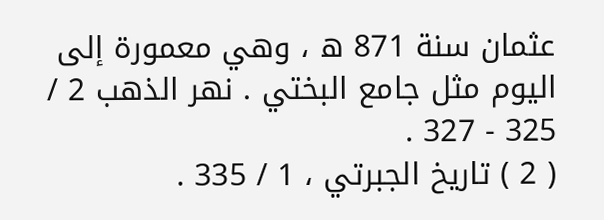عثمان سنة 871 ه ، وهي معمورة إلى اليوم مثل جامع البختي . نهر الذهب 2 / 325 - 327 .
( 2 ) تاريخ الجبرتي ، 1 / 335 .